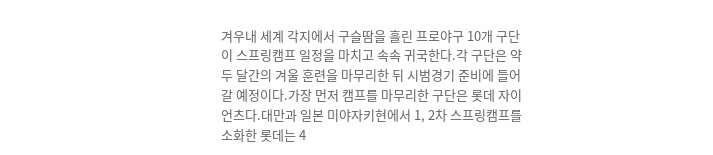겨우내 세계 각지에서 구슬땀을 흘린 프로야구 10개 구단이 스프링캠프 일정을 마치고 속속 귀국한다.각 구단은 약 두 달간의 겨울 훈련을 마무리한 뒤 시범경기 준비에 들어갈 예정이다.가장 먼저 캠프를 마무리한 구단은 롯데 자이언츠다.대만과 일본 미야자키현에서 1, 2차 스프링캠프를 소화한 롯데는 4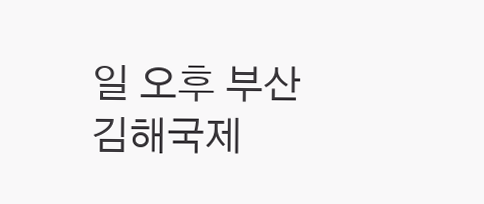일 오후 부산 김해국제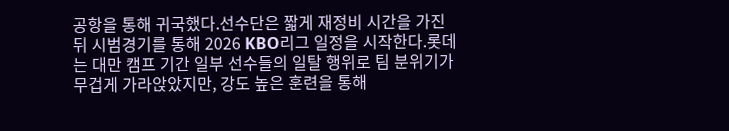공항을 통해 귀국했다.선수단은 짧게 재정비 시간을 가진 뒤 시범경기를 통해 2026 KBO리그 일정을 시작한다.롯데는 대만 캠프 기간 일부 선수들의 일탈 행위로 팀 분위기가 무겁게 가라앉았지만, 강도 높은 훈련을 통해